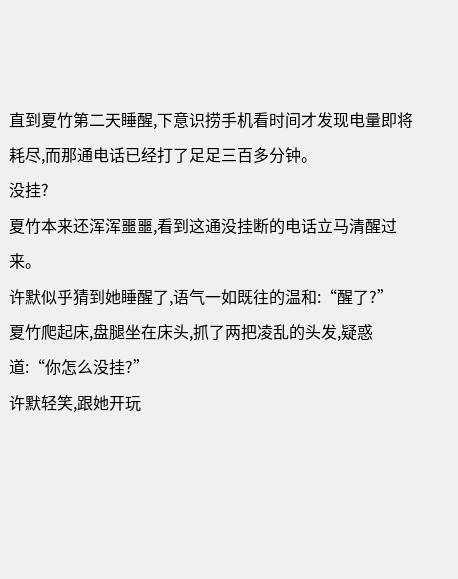直到夏竹第二天睡醒,下意识捞手机看时间才发现电量即将耗尽,而那通电话已经打了足足三百多分钟。
没挂?
夏竹本来还浑浑噩噩,看到这通没挂断的电话立马清醒过来。
许默似乎猜到她睡醒了,语气一如既往的温和:“醒了?”
夏竹爬起床,盘腿坐在床头,抓了两把凌乱的头发,疑惑道:“你怎么没挂?”
许默轻笑,跟她开玩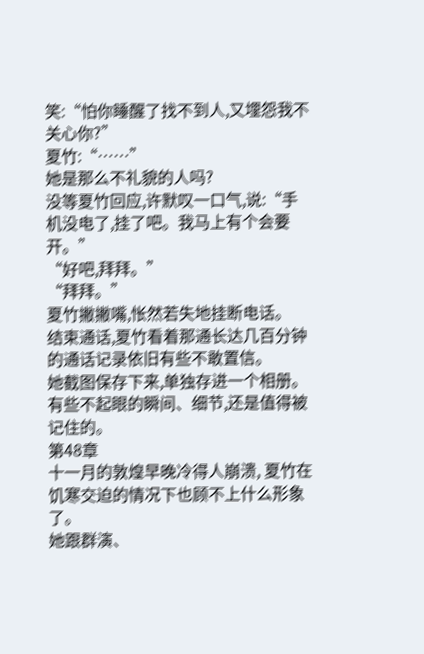笑:“怕你睡醒了找不到人,又埋怨我不关心你?”
夏竹:“……”
她是那么不礼貌的人吗?
没等夏竹回应,许默叹一口气,说:“手机没电了,挂了吧。我马上有个会要开。”
“好吧,拜拜。”
“拜拜。”
夏竹撇撇嘴,怅然若失地挂断电话。
结束通话,夏竹看着那通长达几百分钟的通话记录依旧有些不敢置信。
她截图保存下来,单独存进一个相册。
有些不起眼的瞬间、细节,还是值得被记住的。
第48章
十一月的敦煌早晚冷得人崩溃, 夏竹在饥寒交迫的情况下也顾不上什么形象了。
她跟群演、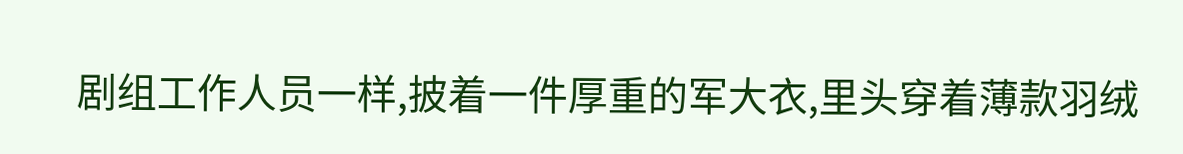剧组工作人员一样,披着一件厚重的军大衣,里头穿着薄款羽绒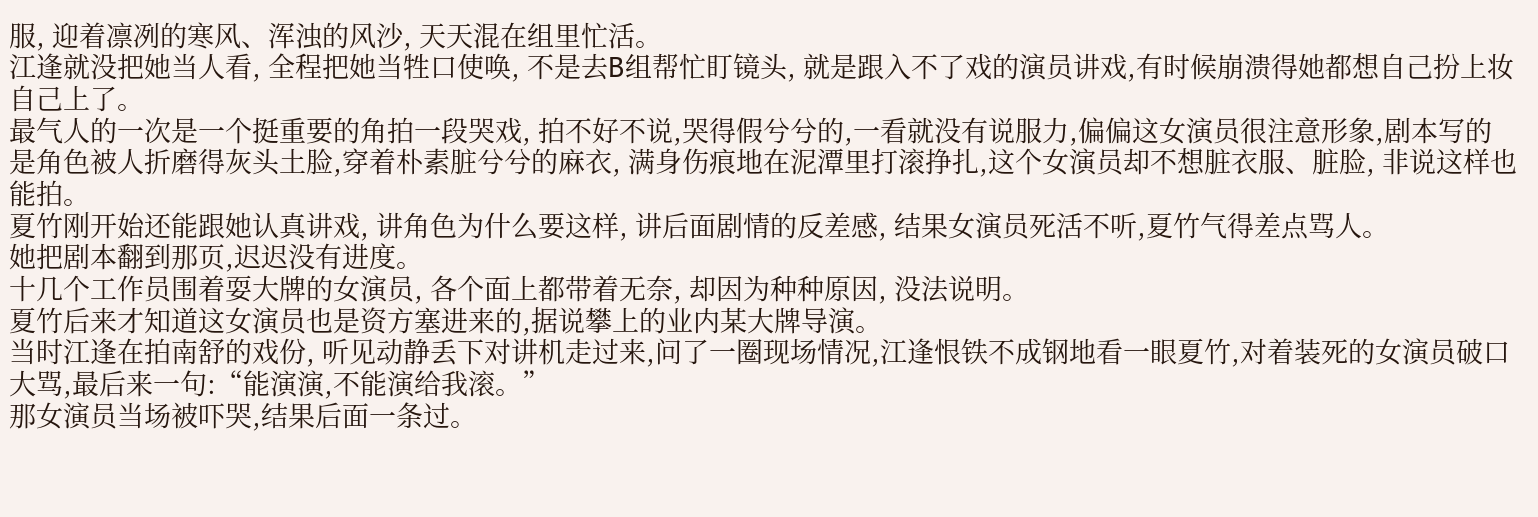服, 迎着凛冽的寒风、浑浊的风沙, 天天混在组里忙活。
江逢就没把她当人看, 全程把她当牲口使唤, 不是去B组帮忙盯镜头, 就是跟入不了戏的演员讲戏,有时候崩溃得她都想自己扮上妆自己上了。
最气人的一次是一个挺重要的角拍一段哭戏, 拍不好不说,哭得假兮兮的,一看就没有说服力,偏偏这女演员很注意形象,剧本写的是角色被人折磨得灰头土脸,穿着朴素脏兮兮的麻衣, 满身伤痕地在泥潭里打滚挣扎,这个女演员却不想脏衣服、脏脸, 非说这样也能拍。
夏竹刚开始还能跟她认真讲戏, 讲角色为什么要这样, 讲后面剧情的反差感, 结果女演员死活不听,夏竹气得差点骂人。
她把剧本翻到那页,迟迟没有进度。
十几个工作员围着耍大牌的女演员, 各个面上都带着无奈, 却因为种种原因, 没法说明。
夏竹后来才知道这女演员也是资方塞进来的,据说攀上的业内某大牌导演。
当时江逢在拍南舒的戏份, 听见动静丢下对讲机走过来,问了一圈现场情况,江逢恨铁不成钢地看一眼夏竹,对着装死的女演员破口大骂,最后来一句:“能演演,不能演给我滚。”
那女演员当场被吓哭,结果后面一条过。